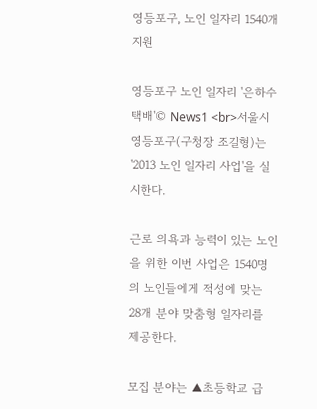영등포구, 노인 일자리 1540개 지원

영등포구 노인 일자리 '은하수 택배'© News1 <br>서울시 영등포구(구청장 조길형)는 '2013 노인 일자리 사업'을 실시한다.

근로 의욕과 능력이 있는 노인을 위한 이번 사업은 1540명의 노인들에게 적성에 맞는 28개 분야 맞춤형 일자리를 제공한다.

모집 분야는 ▲초등학교 급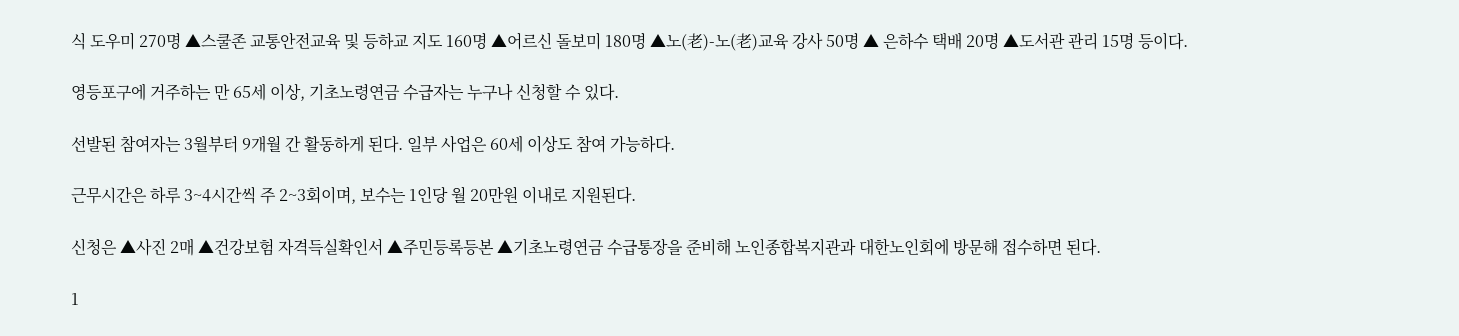식 도우미 270명 ▲스쿨존 교통안전교육 및 등하교 지도 160명 ▲어르신 돌보미 180명 ▲노(老)-노(老)교육 강사 50명 ▲ 은하수 택배 20명 ▲도서관 관리 15명 등이다.

영등포구에 거주하는 만 65세 이상, 기초노령연금 수급자는 누구나 신청할 수 있다.

선발된 참여자는 3월부터 9개월 간 활동하게 된다. 일부 사업은 60세 이상도 참여 가능하다.

근무시간은 하루 3~4시간씩 주 2~3회이며, 보수는 1인당 월 20만원 이내로 지원된다.

신청은 ▲사진 2매 ▲건강보험 자격득실확인서 ▲주민등록등본 ▲기초노령연금 수급통장을 준비해 노인종합복지관과 대한노인회에 방문해 접수하면 된다.

1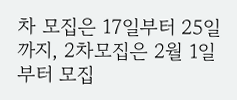차 모집은 17일부터 25일까지, 2차모집은 2월 1일부터 모집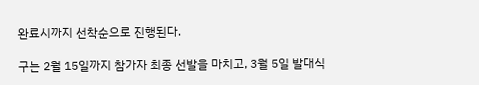완료시까지 선착순으로 진행된다.

구는 2월 15일까지 참가자 최종 선발을 마치고, 3월 5일 발대식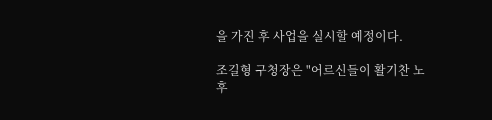을 가진 후 사업을 실시할 예정이다.

조길형 구청장은 "어르신들이 활기찬 노후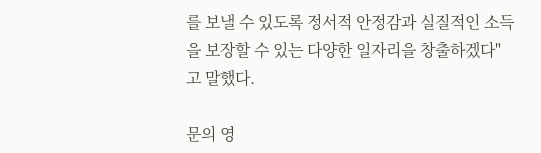를 보낼 수 있도록 정서적 안정감과 실질적인 소득을 보장할 수 있는 다양한 일자리을 창출하겠다"고 말했다.

문의 영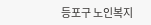등포구 노인복지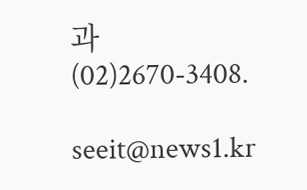과 (02)2670-3408.

seeit@news1.kr